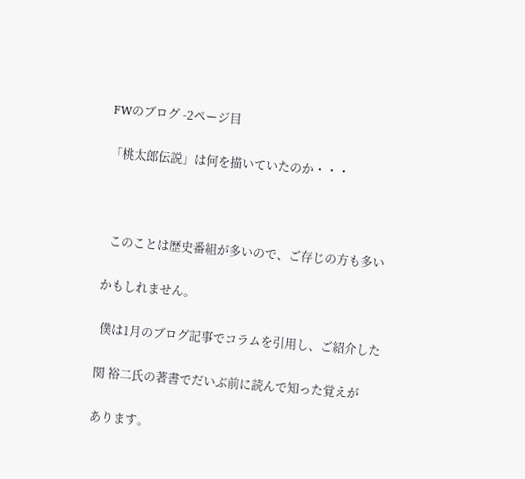FWのブログ -2ページ目

「桃太郎伝説」は何を描いていたのか・・・



  このことは歴史番組が多いので、ご存じの方も多い

かもしれません。

 僕は1月のブログ記事でコラムを引用し、ご紹介した

関 裕二氏の著書でだいぶ前に読んで知った覚えが

あります。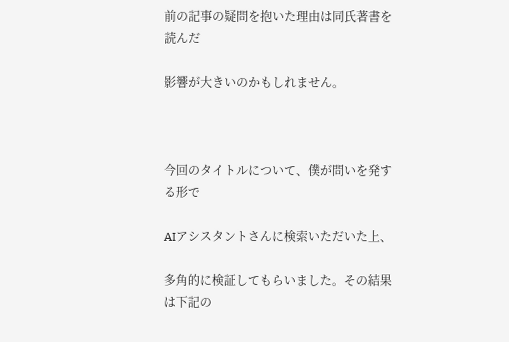前の記事の疑問を抱いた理由は同氏著書を読んだ

影響が大きいのかもしれません。



今回のタイトルについて、僕が問いを発する形で

AIアシスタントさんに検索いただいた上、

多角的に検証してもらいました。その結果は下記の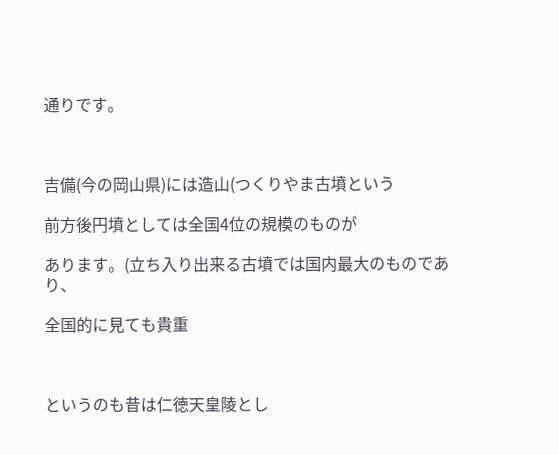通りです。



吉備(今の岡山県)には造山(つくりやま古墳という

前方後円墳としては全国4位の規模のものが

あります。(立ち入り出来る古墳では国内最大のものであり、

全国的に見ても貴重



というのも昔は仁徳天皇陵とし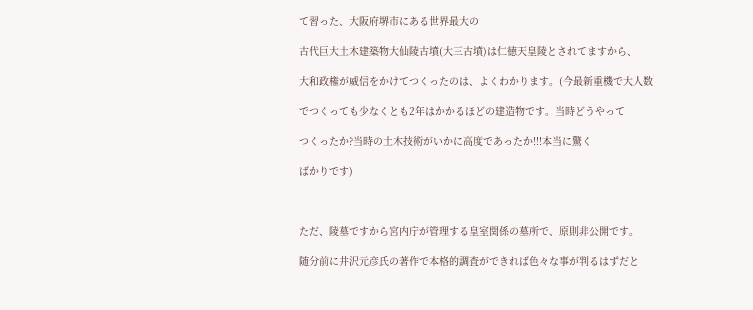て習った、大阪府堺市にある世界最大の

古代巨大土木建築物大仙陵古墳(大三古墳)は仁徳天皇陵とされてますから、

大和政権が威信をかけてつくったのは、よくわかります。(今最新重機で大人数

でつくっても少なくとも2年はかかるほどの建造物です。当時どうやって

つくったか?当時の土木技術がいかに高度であったか!!!本当に驚く

ばかりです)



ただ、陵墓ですから宮内庁が管理する皇室関係の墓所で、原則非公開です。

随分前に井沢元彦氏の著作で本格的調査ができれば色々な事が判るはずだと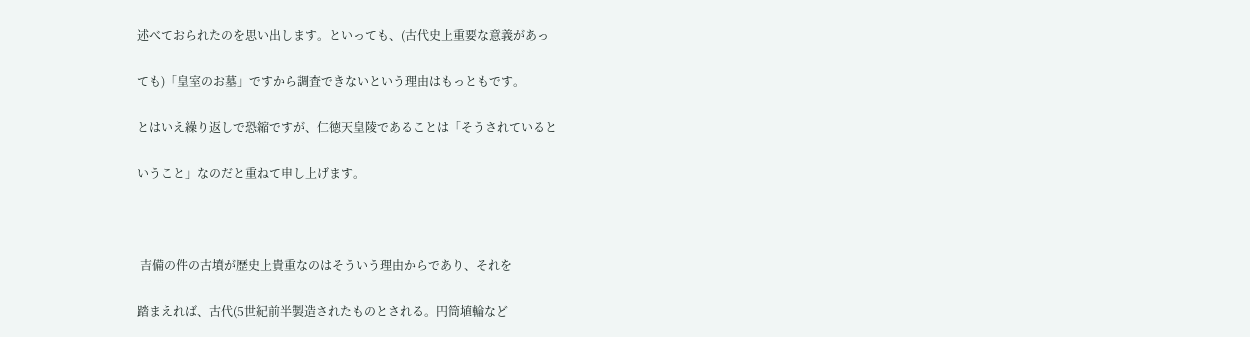述べておられたのを思い出します。といっても、(古代史上重要な意義があっ

ても)「皇室のお墓」ですから調査できないという理由はもっともです。

とはいえ繰り返しで恐縮ですが、仁徳天皇陵であることは「そうされていると

いうこと」なのだと重ねて申し上げます。



 吉備の件の古墳が歴史上貴重なのはそういう理由からであり、それを

踏まえれば、古代(5世紀前半製造されたものとされる。円筒埴輪など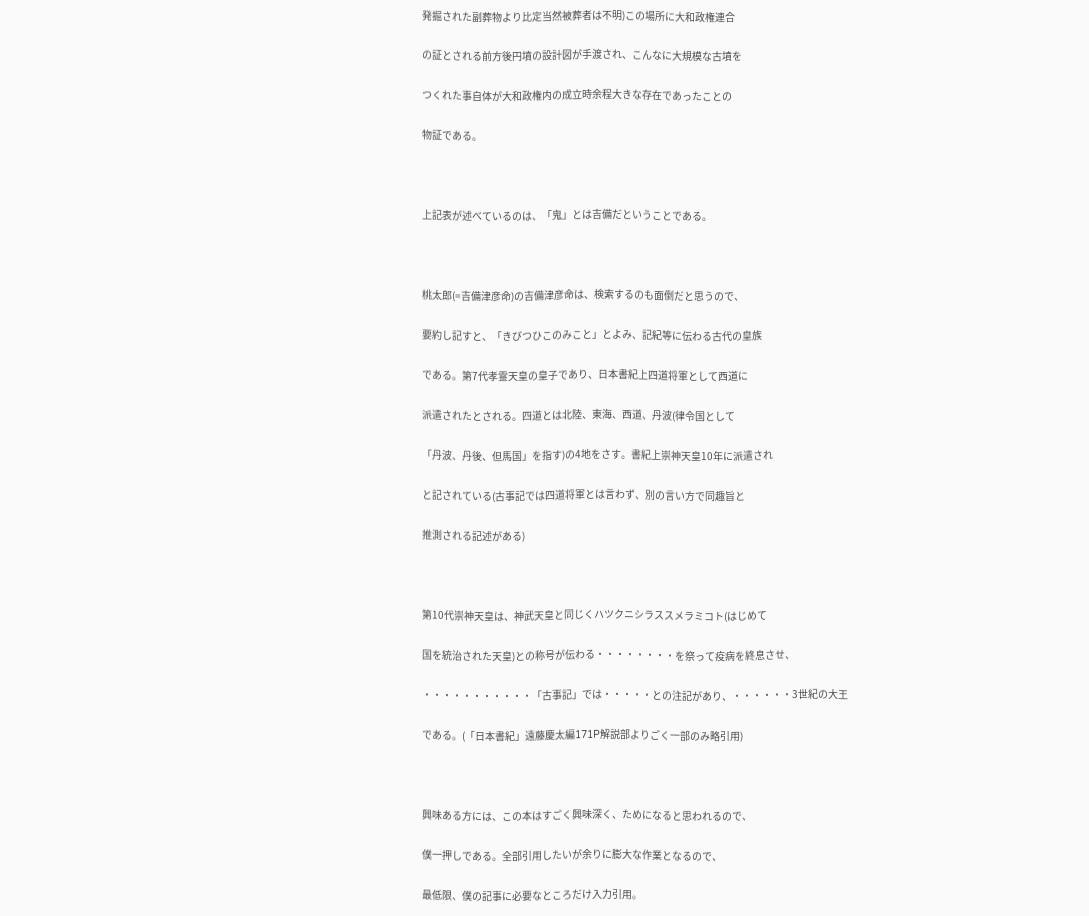発掘された副葬物より比定当然被葬者は不明)この場所に大和政権連合

の証とされる前方後円墳の設計図が手渡され、こんなに大規模な古墳を

つくれた事自体が大和政権内の成立時余程大きな存在であったことの

物証である。



上記表が述べているのは、「鬼」とは吉備だということである。



桃太郎(=吉備津彦命)の吉備津彦命は、検索するのも面倒だと思うので、

要約し記すと、「きびつひこのみこと」とよみ、記紀等に伝わる古代の皇族

である。第7代孝霊天皇の皇子であり、日本書紀上四道将軍として西道に

派遣されたとされる。四道とは北陸、東海、西道、丹波(律令国として

「丹波、丹後、但馬国」を指す)の4地をさす。書紀上崇神天皇10年に派遣され

と記されている(古事記では四道将軍とは言わず、別の言い方で同趣旨と

推測される記述がある)



第10代崇神天皇は、神武天皇と同じくハツクニシラススメラミコト(はじめて

国を統治された天皇)との称号が伝わる・・・・・・・・を祭って疫病を終息させ、

・・・・・・・・・・・「古事記」では・・・・・との注記があり、・・・・・・3世紀の大王

である。(「日本書紀」遠藤慶太編171P解説部よりごく一部のみ略引用)



興味ある方には、この本はすごく興味深く、ためになると思われるので、

僕一押しである。全部引用したいが余りに膨大な作業となるので、

最低限、僕の記事に必要なところだけ入力引用。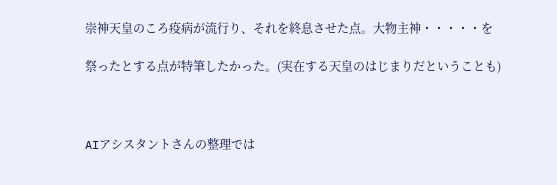崇神天皇のころ疫病が流行り、それを終息させた点。大物主神・・・・・を

祭ったとする点が特筆したかった。(実在する天皇のはじまりだということも)



AIアシスタントさんの整理では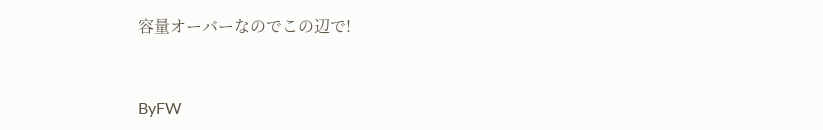容量オーバーなのでこの辺で!



ByFW